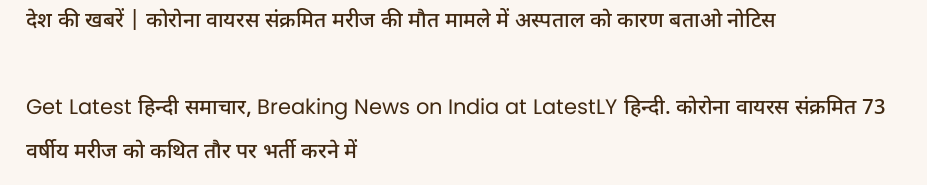देश की खबरें | कोरोना वायरस संक्रमित मरीज की मौत मामले में अस्पताल को कारण बताओ नोटिस

Get Latest हिन्दी समाचार, Breaking News on India at LatestLY हिन्दी. कोरोना वायरस संक्रमित 73 वर्षीय मरीज को कथित तौर पर भर्ती करने में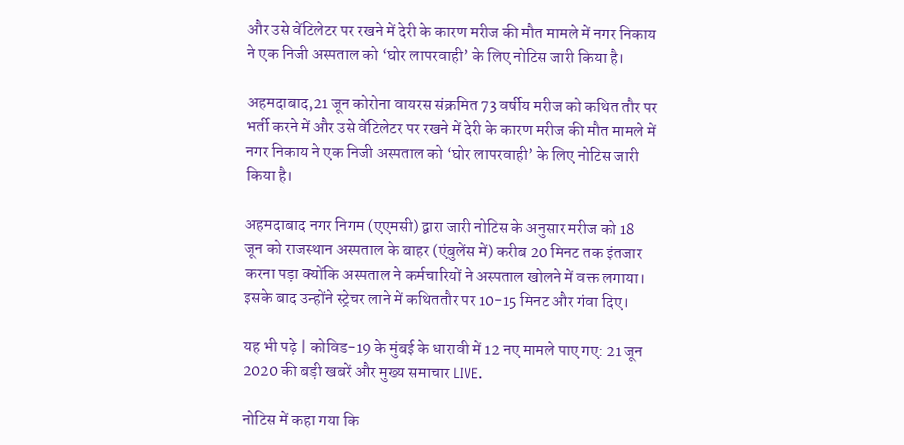और उसे वेंटिलेटर पर रखने में देरी के कारण मरीज की मौत मामले में नगर निकाय ने एक निजी अस्पताल को ‘घोर लापरवाही’ के लिए नोटिस जारी किया है।

अहमदाबाद,21 जून कोरोना वायरस संक्रमित 73 वर्षीय मरीज को कथित तौर पर भर्ती करने में और उसे वेंटिलेटर पर रखने में देरी के कारण मरीज की मौत मामले में नगर निकाय ने एक निजी अस्पताल को ‘घोर लापरवाही’ के लिए नोटिस जारी किया है।

अहमदाबाद नगर निगम (एएमसी) द्वारा जारी नोटिस के अनुसार मरीज को 18 जून को राजस्थान अस्पताल के बाहर (एंबुलेंस में) करीब 20 मिनट तक इंतजार करना पड़ा क्योंकि अस्पताल ने कर्मचारियों ने अस्पताल खोलने में वक्त लगाया। इसके बाद उन्होंने स्ट्रेचर लाने में कथिततौर पर 10-15 मिनट और गंवा दिए।

यह भी पढ़े | कोविड-19 के मुंबई के धारावी में 12 नए मामले पाए गए: 21 जून 2020 की बड़ी खबरें और मुख्य समाचार LIVE.

नोटिस में कहा गया कि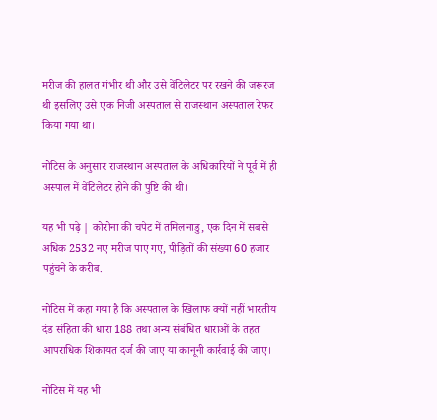मरीज की हालत गंभीर थी और उसे वेंटिलेटर पर रखने की जरूरज थी इसलिए उसे एक निजी अस्पताल से राजस्थान अस्पताल रेफर किया गया था।

नोटिस के अनुसार राजस्थान अस्पताल के अधिकारियों ने पूर्व में ही अस्पाल में वेंटिलेटर होने की पुष्टि की थी।

यह भी पढ़े | कोरोना की चपेट में तमिलनाडु, एक दिन में सबसे अधिक 2532 नए मरीज पाए गए, पीड़ितों की संख्या 60 हजार पहुंचने के करीब.

नोटिस में कहा गया है कि अस्पताल के खिलाफ क्यों नहीं भारतीय दंड संहिता की धारा 188 तथा अन्य संबंधित धाराओं के तहत आपराधिक शिकायत दर्ज की जाए या कानूनी कार्रवाई की जाए।

नोटिस में यह भी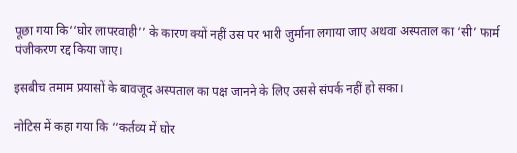पूछा गया कि‘‘घोर लापरवाही’’ के कारण क्यों नहीं उस पर भारी जुर्माना लगाया जाए अथवा अस्पताल का ‘सी’ फार्म पंजीकरण रद्द किया जाए।

इसबीच तमाम प्रयासों के बावजूद अस्पताल का पक्ष जानने के लिए उससे संपर्क नहीं हो सका।

नोटिस में कहा गया कि ‘‘कर्तव्य में घोर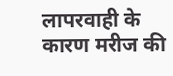लापरवाही के कारण मरीज की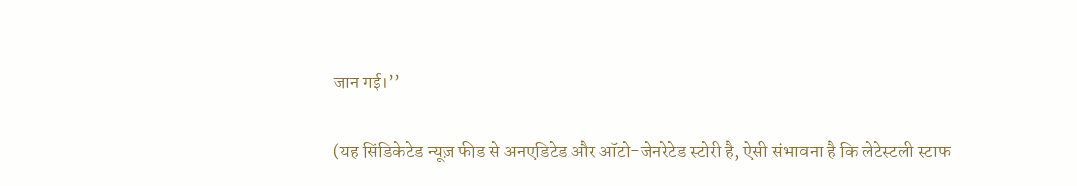जान गई।’’

(यह सिंडिकेटेड न्यूज़ फीड से अनएडिटेड और ऑटो-जेनरेटेड स्टोरी है, ऐसी संभावना है कि लेटेस्टली स्टाफ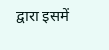द्वारा इसमें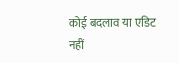कोई बदलाव या एडिट नहीं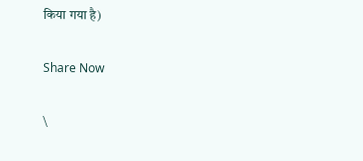किया गया है)

Share Now

\